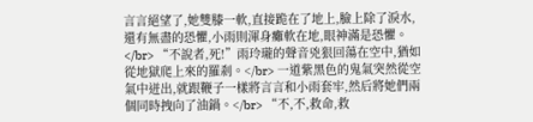言言絕望了,她雙膝一軟,直接跪在了地上,臉上除了淚水,還有無盡的恐懼,小雨則渾身癱軟在地,眼神滿是恐懼。</br> “不說者,死!”雨玲瓏的聲音兇狠回蕩在空中,猶如從地獄爬上來的羅剎。</br> 一道紫黑色的鬼氣突然從空氣中迸出,就跟鞭子一樣將言言和小雨套牢,然后將她們兩個同時拽向了油鍋。</br> “不,不,救命,救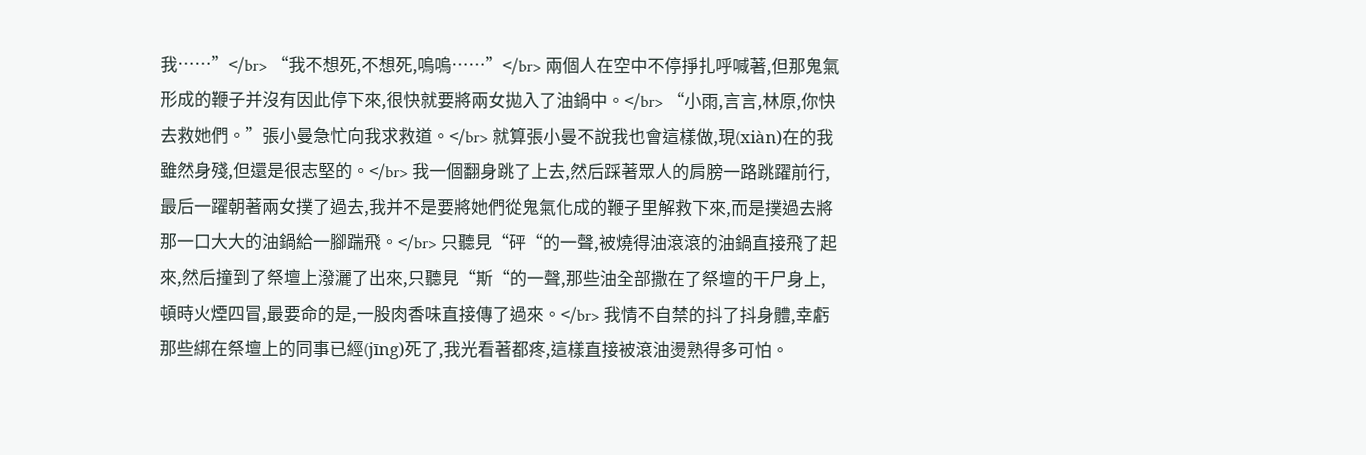我……”</br> “我不想死,不想死,嗚嗚……”</br> 兩個人在空中不停掙扎呼喊著,但那鬼氣形成的鞭子并沒有因此停下來,很快就要將兩女拋入了油鍋中。</br> “小雨,言言,林原,你快去救她們。”張小曼急忙向我求救道。</br> 就算張小曼不說我也會這樣做,現(xiàn)在的我雖然身殘,但還是很志堅的。</br> 我一個翻身跳了上去,然后踩著眾人的肩膀一路跳躍前行,最后一躍朝著兩女撲了過去,我并不是要將她們從鬼氣化成的鞭子里解救下來,而是撲過去將那一口大大的油鍋給一腳踹飛。</br> 只聽見“砰“的一聲,被燒得油滾滾的油鍋直接飛了起來,然后撞到了祭壇上潑灑了出來,只聽見“斯“的一聲,那些油全部撒在了祭壇的干尸身上,頓時火煙四冒,最要命的是,一股肉香味直接傳了過來。</br> 我情不自禁的抖了抖身體,幸虧那些綁在祭壇上的同事已經(jīng)死了,我光看著都疼,這樣直接被滾油燙熟得多可怕。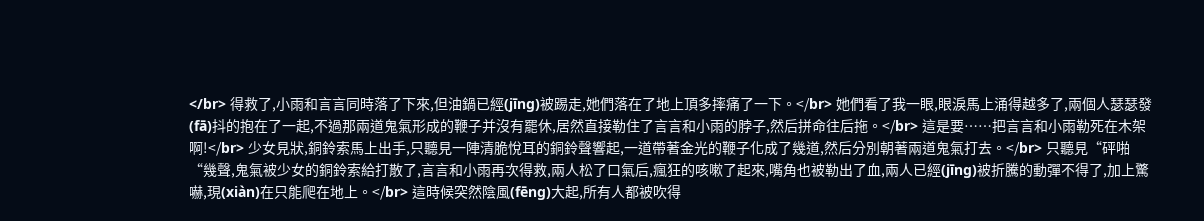</br> 得救了,小雨和言言同時落了下來,但油鍋已經(jīng)被踢走,她們落在了地上頂多摔痛了一下。</br> 她們看了我一眼,眼淚馬上涌得越多了,兩個人瑟瑟發(fā)抖的抱在了一起,不過那兩道鬼氣形成的鞭子并沒有罷休,居然直接勒住了言言和小雨的脖子,然后拼命往后拖。</br> 這是要……把言言和小雨勒死在木架啊!</br> 少女見狀,銅鈴索馬上出手,只聽見一陣清脆悅耳的銅鈴聲響起,一道帶著金光的鞭子化成了幾道,然后分別朝著兩道鬼氣打去。</br> 只聽見“砰啪“幾聲,鬼氣被少女的銅鈴索給打散了,言言和小雨再次得救,兩人松了口氣后,瘋狂的咳嗽了起來,嘴角也被勒出了血,兩人已經(jīng)被折騰的動彈不得了,加上驚嚇,現(xiàn)在只能爬在地上。</br> 這時候突然陰風(fēng)大起,所有人都被吹得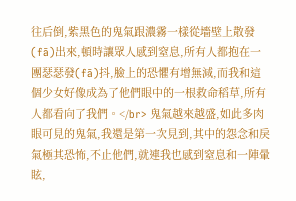往后倒,紫黑色的鬼氣跟濃霧一樣從墻壁上散發(fā)出來,頓時讓眾人感到窒息,所有人都抱在一團瑟瑟發(fā)抖,臉上的恐懼有增無減,而我和這個少女好像成為了他們眼中的一根救命稻草,所有人都看向了我們。</br> 鬼氣越來越盛,如此多肉眼可見的鬼氣,我還是第一次見到,其中的怨念和戾氣極其恐怖,不止他們,就連我也感到窒息和一陣暈眩,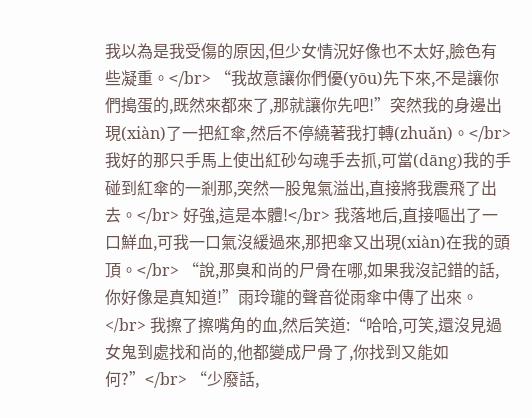我以為是我受傷的原因,但少女情況好像也不太好,臉色有些凝重。</br> “我故意讓你們優(yōu)先下來,不是讓你們搗蛋的,既然來都來了,那就讓你先吧!”突然我的身邊出現(xiàn)了一把紅傘,然后不停繞著我打轉(zhuǎn)。</br> 我好的那只手馬上使出紅砂勾魂手去抓,可當(dāng)我的手碰到紅傘的一剎那,突然一股鬼氣溢出,直接將我震飛了出去。</br> 好強,這是本體!</br> 我落地后,直接嘔出了一口鮮血,可我一口氣沒緩過來,那把傘又出現(xiàn)在我的頭頂。</br> “說,那臭和尚的尸骨在哪,如果我沒記錯的話,你好像是真知道!”雨玲瓏的聲音從雨傘中傳了出來。</br> 我擦了擦嘴角的血,然后笑道:“哈哈,可笑,還沒見過女鬼到處找和尚的,他都變成尸骨了,你找到又能如何?”</br> “少廢話,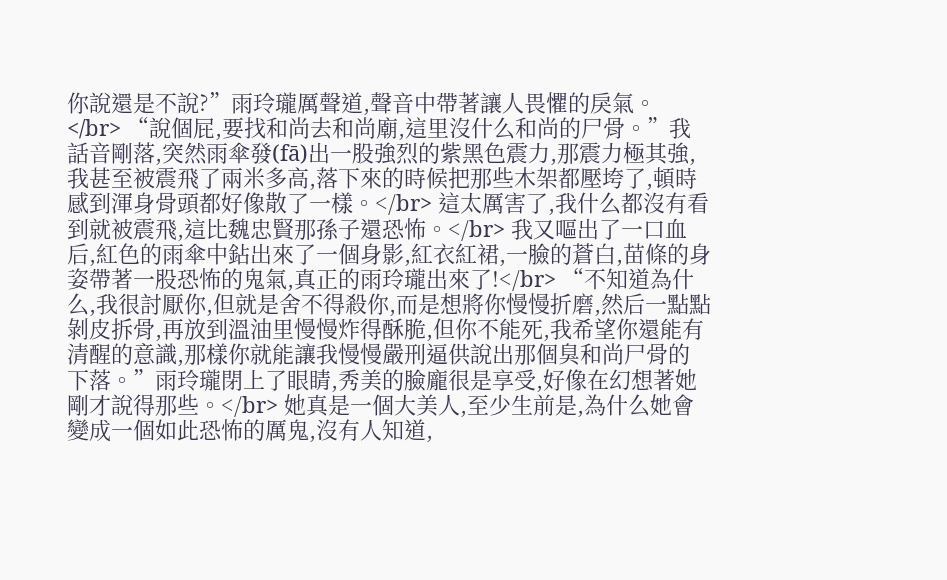你說還是不說?”雨玲瓏厲聲道,聲音中帶著讓人畏懼的戾氣。</br> “說個屁,要找和尚去和尚廟,這里沒什么和尚的尸骨。”我話音剛落,突然雨傘發(fā)出一股強烈的紫黑色震力,那震力極其強,我甚至被震飛了兩米多高,落下來的時候把那些木架都壓垮了,頓時感到渾身骨頭都好像散了一樣。</br> 這太厲害了,我什么都沒有看到就被震飛,這比魏忠賢那孫子還恐怖。</br> 我又嘔出了一口血后,紅色的雨傘中鉆出來了一個身影,紅衣紅裙,一臉的蒼白,苗條的身姿帶著一股恐怖的鬼氣,真正的雨玲瓏出來了!</br> “不知道為什么,我很討厭你,但就是舍不得殺你,而是想將你慢慢折磨,然后一點點剝皮拆骨,再放到溫油里慢慢炸得酥脆,但你不能死,我希望你還能有清醒的意識,那樣你就能讓我慢慢嚴刑逼供說出那個臭和尚尸骨的下落。”雨玲瓏閉上了眼睛,秀美的臉龐很是享受,好像在幻想著她剛才說得那些。</br> 她真是一個大美人,至少生前是,為什么她會變成一個如此恐怖的厲鬼,沒有人知道,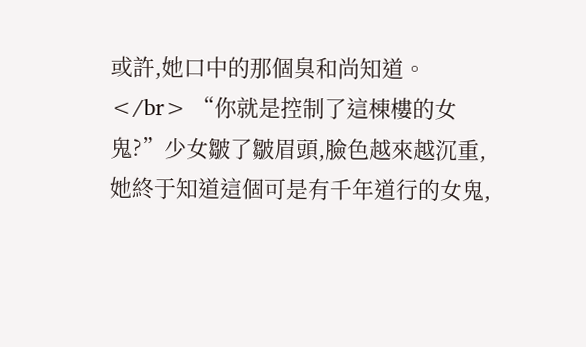或許,她口中的那個臭和尚知道。</br> “你就是控制了這棟樓的女鬼?”少女皺了皺眉頭,臉色越來越沉重,她終于知道這個可是有千年道行的女鬼,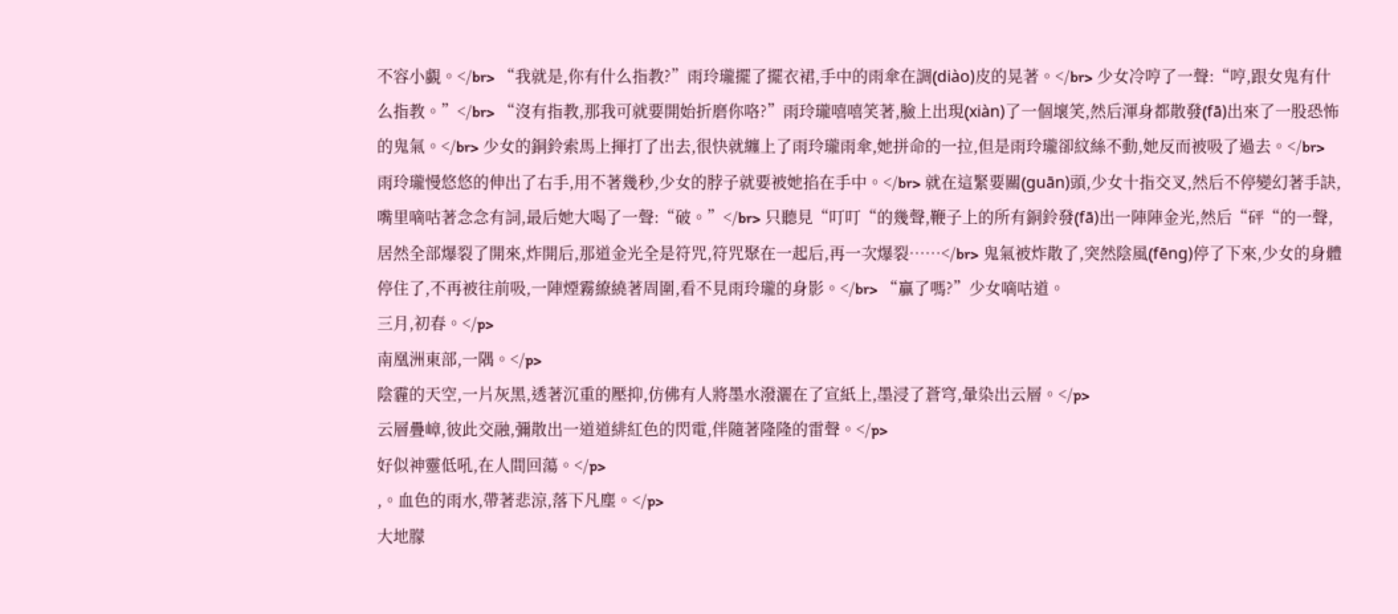不容小覷。</br> “我就是,你有什么指教?”雨玲瓏擺了擺衣裙,手中的雨傘在調(diào)皮的晃著。</br> 少女冷哼了一聲:“哼,跟女鬼有什么指教。”</br> “沒有指教,那我可就要開始折磨你咯?”雨玲瓏嘻嘻笑著,臉上出現(xiàn)了一個壞笑,然后渾身都散發(fā)出來了一股恐怖的鬼氣。</br> 少女的銅鈴索馬上揮打了出去,很快就纏上了雨玲瓏雨傘,她拼命的一拉,但是雨玲瓏卻紋絲不動,她反而被吸了過去。</br> 雨玲瓏慢悠悠的伸出了右手,用不著幾秒,少女的脖子就要被她掐在手中。</br> 就在這緊要關(guān)頭,少女十指交叉,然后不停變幻著手訣,嘴里嘀咕著念念有詞,最后她大喝了一聲:“破。”</br> 只聽見“叮叮“的幾聲,鞭子上的所有銅鈴發(fā)出一陣陣金光,然后“砰“的一聲,居然全部爆裂了開來,炸開后,那道金光全是符咒,符咒聚在一起后,再一次爆裂……</br> 鬼氣被炸散了,突然陰風(fēng)停了下來,少女的身體停住了,不再被往前吸,一陣煙霧繚繞著周圍,看不見雨玲瓏的身影。</br> “贏了嗎?”少女嘀咕道。
三月,初春。</p>
南凰洲東部,一隅。</p>
陰霾的天空,一片灰黑,透著沉重的壓抑,仿佛有人將墨水潑灑在了宣紙上,墨浸了蒼穹,暈染出云層。</p>
云層疊嶂,彼此交融,彌散出一道道緋紅色的閃電,伴隨著隆隆的雷聲。</p>
好似神靈低吼,在人間回蕩。</p>
,。血色的雨水,帶著悲涼,落下凡塵。</p>
大地朦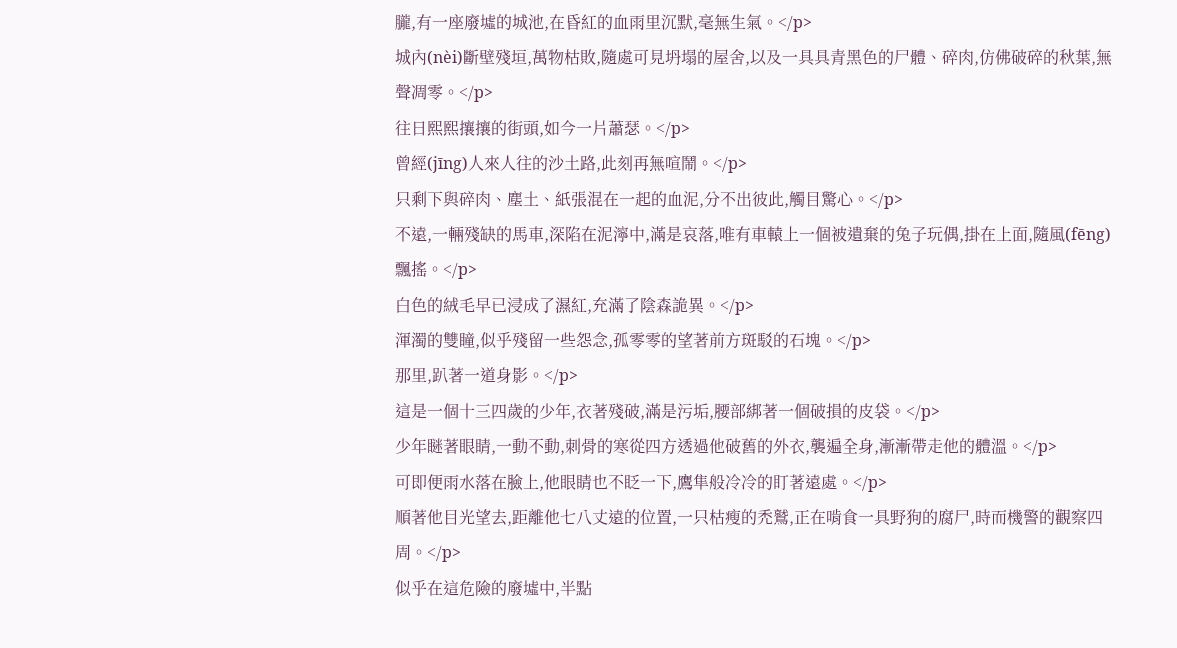朧,有一座廢墟的城池,在昏紅的血雨里沉默,毫無生氣。</p>
城內(nèi)斷壁殘垣,萬物枯敗,隨處可見坍塌的屋舍,以及一具具青黑色的尸體、碎肉,仿佛破碎的秋葉,無聲凋零。</p>
往日熙熙攘攘的街頭,如今一片蕭瑟。</p>
曾經(jīng)人來人往的沙土路,此刻再無喧鬧。</p>
只剩下與碎肉、塵土、紙張混在一起的血泥,分不出彼此,觸目驚心。</p>
不遠,一輛殘缺的馬車,深陷在泥濘中,滿是哀落,唯有車轅上一個被遺棄的兔子玩偶,掛在上面,隨風(fēng)飄搖。</p>
白色的絨毛早已浸成了濕紅,充滿了陰森詭異。</p>
渾濁的雙瞳,似乎殘留一些怨念,孤零零的望著前方斑駁的石塊。</p>
那里,趴著一道身影。</p>
這是一個十三四歲的少年,衣著殘破,滿是污垢,腰部綁著一個破損的皮袋。</p>
少年瞇著眼睛,一動不動,刺骨的寒從四方透過他破舊的外衣,襲遍全身,漸漸帶走他的體溫。</p>
可即便雨水落在臉上,他眼睛也不眨一下,鷹隼般冷冷的盯著遠處。</p>
順著他目光望去,距離他七八丈遠的位置,一只枯瘦的禿鷲,正在啃食一具野狗的腐尸,時而機警的觀察四周。</p>
似乎在這危險的廢墟中,半點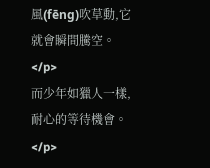風(fēng)吹草動,它就會瞬間騰空。</p>
而少年如獵人一樣,耐心的等待機會。</p>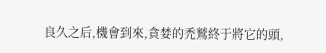良久之后,機會到來,貪婪的禿鷲終于將它的頭,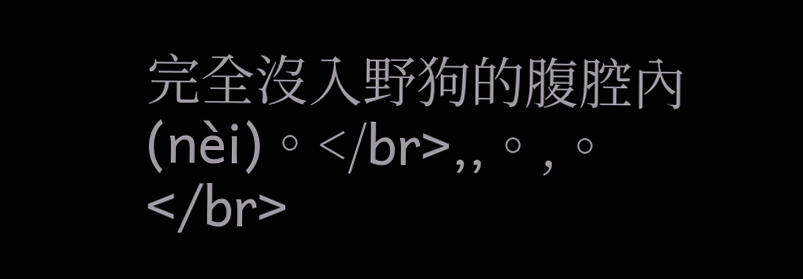完全沒入野狗的腹腔內(nèi)。</br>,,。,。</br>